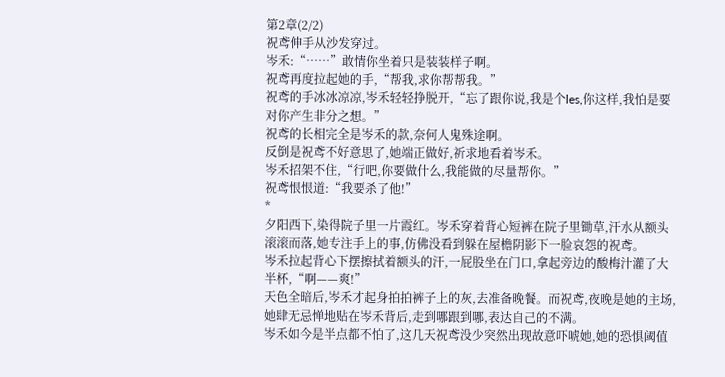第2章(2/2)
祝鸢伸手从沙发穿过。
岑禾:“……”敢情你坐着只是装装样子啊。
祝鸢再度拉起她的手,“帮我,求你帮帮我。”
祝鸢的手冰冰凉凉,岑禾轻轻挣脱开,“忘了跟你说,我是个les,你这样,我怕是要对你产生非分之想。”
祝鸢的长相完全是岑禾的款,奈何人鬼殊途啊。
反倒是祝鸢不好意思了,她端正做好,祈求地看着岑禾。
岑禾招架不住,“行吧,你要做什么,我能做的尽量帮你。”
祝鸢恨恨道:“我要杀了他!”
*
夕阳西下,染得院子里一片霞红。岑禾穿着背心短裤在院子里锄草,汗水从额头滚滚而落,她专注手上的事,仿佛没看到躲在屋檐阴影下一脸哀怨的祝鸢。
岑禾拉起背心下摆擦拭着额头的汗,一屁股坐在门口,拿起旁边的酸梅汁灌了大半杯,“啊——爽!”
天色全暗后,岑禾才起身拍拍裤子上的灰,去准备晚餐。而祝鸢,夜晚是她的主场,她肆无忌惮地贴在岑禾背后,走到哪跟到哪,表达自己的不满。
岑禾如今是半点都不怕了,这几天祝鸢没少突然出现故意吓唬她,她的恐惧阈值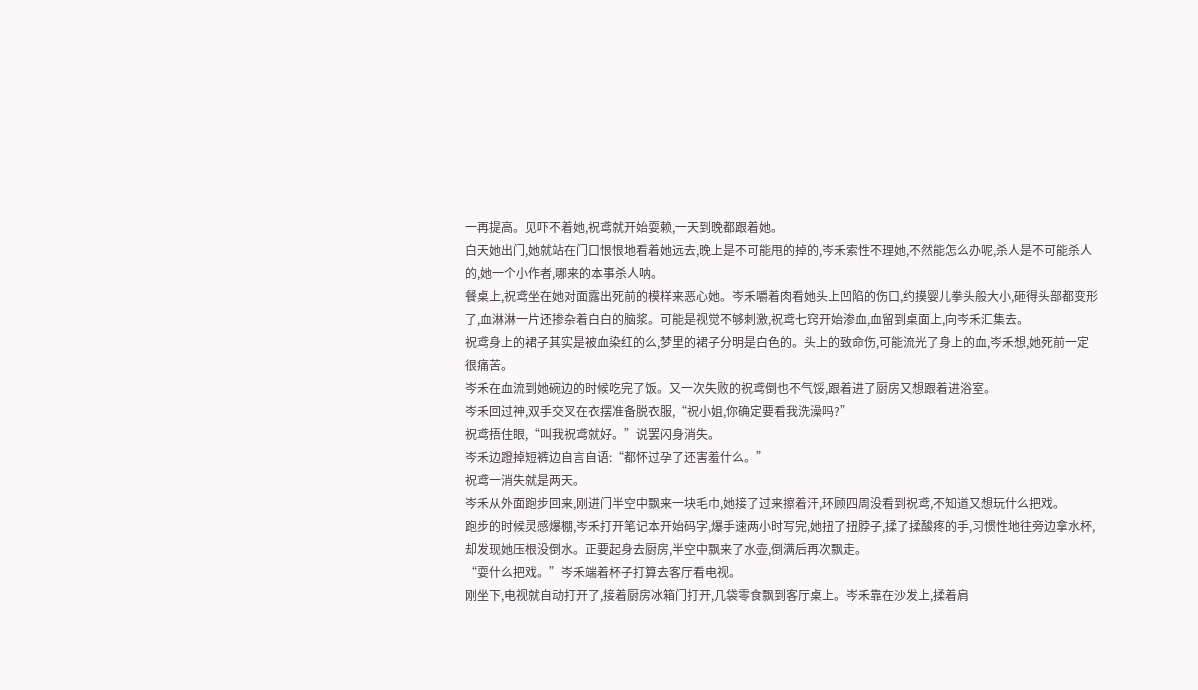一再提高。见吓不着她,祝鸢就开始耍赖,一天到晚都跟着她。
白天她出门,她就站在门口恨恨地看着她远去,晚上是不可能甩的掉的,岑禾索性不理她,不然能怎么办呢,杀人是不可能杀人的,她一个小作者,哪来的本事杀人呐。
餐桌上,祝鸢坐在她对面露出死前的模样来恶心她。岑禾嚼着肉看她头上凹陷的伤口,约摸婴儿拳头般大小,砸得头部都变形了,血淋淋一片还掺杂着白白的脑浆。可能是视觉不够刺激,祝鸢七窍开始渗血,血留到桌面上,向岑禾汇集去。
祝鸢身上的裙子其实是被血染红的么,梦里的裙子分明是白色的。头上的致命伤,可能流光了身上的血,岑禾想,她死前一定很痛苦。
岑禾在血流到她碗边的时候吃完了饭。又一次失败的祝鸢倒也不气馁,跟着进了厨房又想跟着进浴室。
岑禾回过神,双手交叉在衣摆准备脱衣服,“祝小姐,你确定要看我洗澡吗?”
祝鸢捂住眼,“叫我祝鸢就好。”说罢闪身消失。
岑禾边蹬掉短裤边自言自语:“都怀过孕了还害羞什么。”
祝鸢一消失就是两天。
岑禾从外面跑步回来,刚进门半空中飘来一块毛巾,她接了过来擦着汗,环顾四周没看到祝鸢,不知道又想玩什么把戏。
跑步的时候灵感爆棚,岑禾打开笔记本开始码字,爆手速两小时写完,她扭了扭脖子,揉了揉酸疼的手,习惯性地往旁边拿水杯,却发现她压根没倒水。正要起身去厨房,半空中飘来了水壶,倒满后再次飘走。
“耍什么把戏。”岑禾端着杯子打算去客厅看电视。
刚坐下,电视就自动打开了,接着厨房冰箱门打开,几袋零食飘到客厅桌上。岑禾靠在沙发上,揉着肩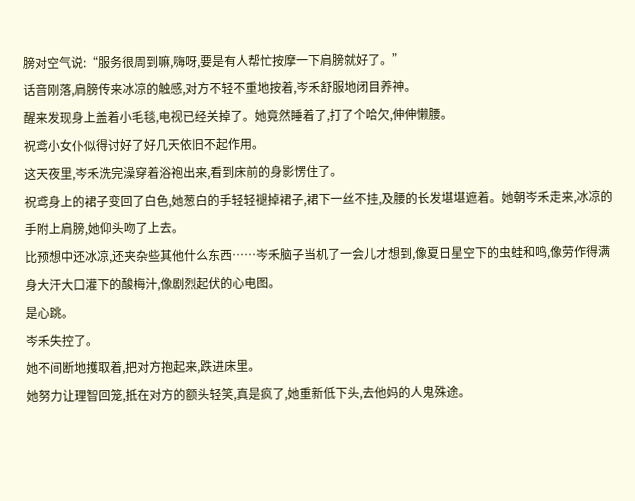膀对空气说:“服务很周到嘛,嗨呀,要是有人帮忙按摩一下肩膀就好了。”
话音刚落,肩膀传来冰凉的触感,对方不轻不重地按着,岑禾舒服地闭目养神。
醒来发现身上盖着小毛毯,电视已经关掉了。她竟然睡着了,打了个哈欠,伸伸懒腰。
祝鸢小女仆似得讨好了好几天依旧不起作用。
这天夜里,岑禾洗完澡穿着浴袍出来,看到床前的身影愣住了。
祝鸢身上的裙子变回了白色,她葱白的手轻轻褪掉裙子,裙下一丝不挂,及腰的长发堪堪遮着。她朝岑禾走来,冰凉的手附上肩膀,她仰头吻了上去。
比预想中还冰凉,还夹杂些其他什么东西……岑禾脑子当机了一会儿才想到,像夏日星空下的虫蛙和鸣,像劳作得满身大汗大口灌下的酸梅汁,像剧烈起伏的心电图。
是心跳。
岑禾失控了。
她不间断地擭取着,把对方抱起来,跌进床里。
她努力让理智回笼,抵在对方的额头轻笑,真是疯了,她重新低下头,去他妈的人鬼殊途。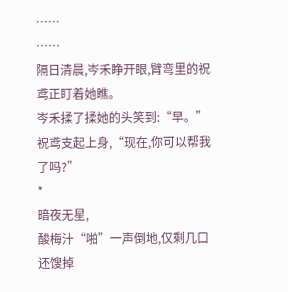……
……
隔日清晨,岑禾睁开眼,臂弯里的祝鸢正盯着她瞧。
岑禾揉了揉她的头笑到:“早。”
祝鸢支起上身,“现在,你可以帮我了吗?”
*
暗夜无星,
酸梅汁“啪”一声倒地,仅剩几口还馊掉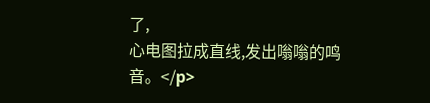了,
心电图拉成直线,发出嗡嗡的鸣音。</p>